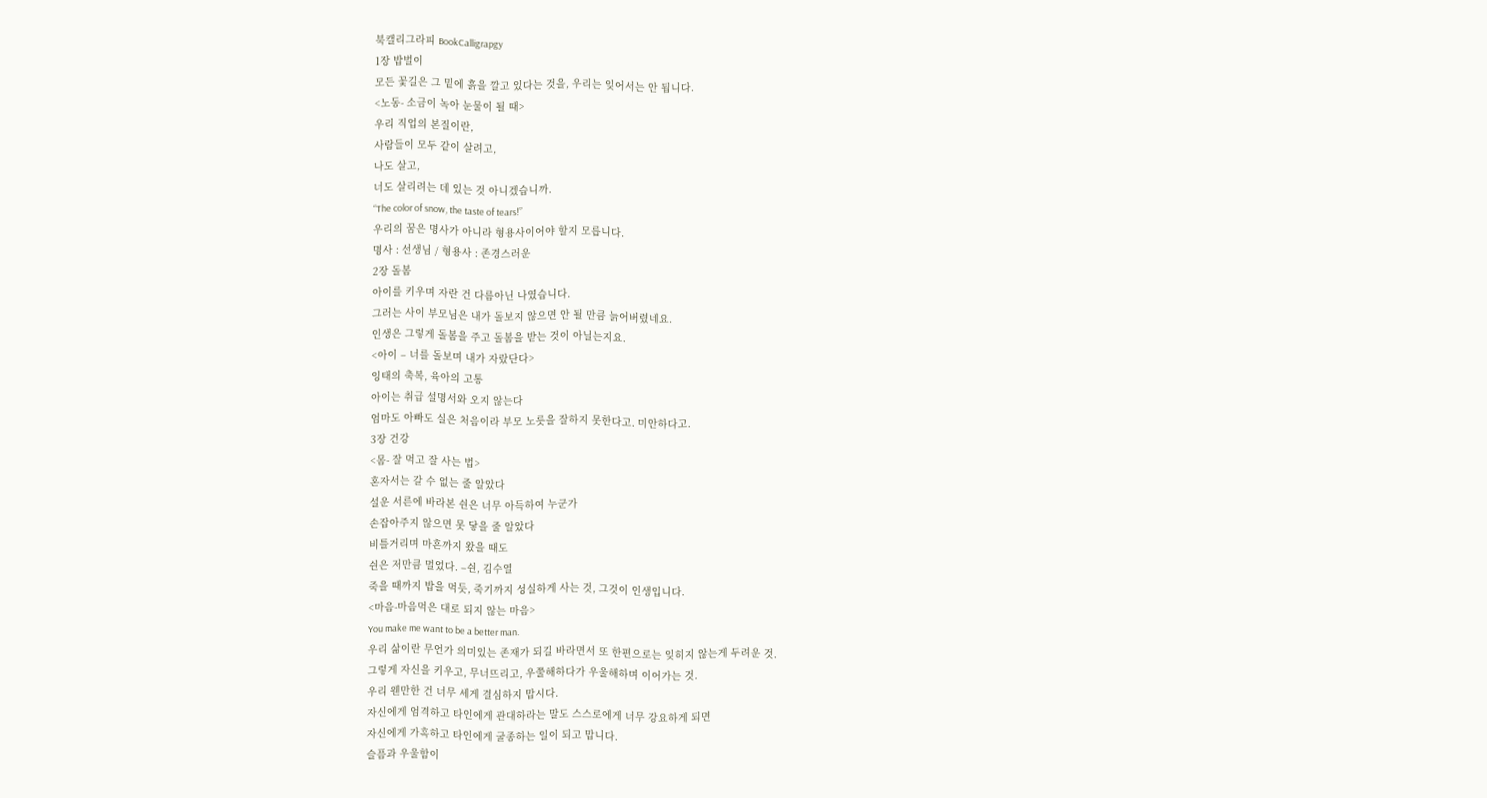북캘리그라피 BookCalligrapgy
1장 밥벌이
모든 꽃길은 그 밑에 흙을 깔고 있다는 것을, 우리는 잊어서는 안 됩니다.
<노동- 소금이 녹아 눈물이 될 때>
우리 직업의 본질이란,
사람들이 모두 같이 살려고,
나도 살고,
너도 살리려는 데 있는 것 아니겠습니까.
“The color of snow, the taste of tears!”
우리의 꿈은 명사가 아니라 형용사이어야 할지 모릅니다.
명사 : 선생님 / 형용사 : 존경스러운
2장 돌봄
아이를 키우며 자란 건 다름아닌 나였습니다.
그러는 사이 부모님은 내가 돌보지 않으면 안 될 만큼 늙어버렸네요.
인생은 그렇게 돌봄을 주고 돌봄을 받는 것이 아닐는지요.
<아이 – 너를 돌보며 내가 자랐단다>
잉태의 축복, 육아의 고통
아이는 취급 설명서와 오지 않는다
엄마도 아빠도 실은 처음이라 부모 노릇을 잘하지 못한다고. 미안하다고.
3장 건강
<몸- 잘 먹고 잘 사는 법>
혼자서는 갈 수 없는 줄 알았다
설운 서른에 바라본 쉰은 너무 아득하여 누군가
손잡아주지 않으면 못 닿을 줄 알았다
비틀거리며 마흔까지 왔을 때도
쉰은 저만큼 멀었다. –쉰, 김수열
죽을 때까지 밥을 먹듯, 죽기까지 성실하게 사는 것, 그것이 인생입니다.
<마음-마음먹은 대로 되지 않는 마음>
You make me want to be a better man.
우리 삶이란 무언가 의미있는 존재가 되길 바라면서 또 한편으로는 잊히지 않는게 두려운 것.
그렇게 자신을 키우고, 무너뜨리고, 우쭐해하다가 우울해하며 이어가는 것.
우리 웬만한 건 너무 세게 결심하지 맙시다.
자신에게 엄격하고 타인에게 관대하라는 말도 스스로에게 너무 강요하게 되면
자신에게 가혹하고 타인에게 굴종하는 일이 되고 맙니다.
슬픔과 우울함이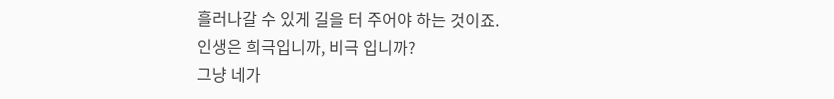흘러나갈 수 있게 길을 터 주어야 하는 것이죠.
인생은 희극입니까, 비극 입니까?
그냥 네가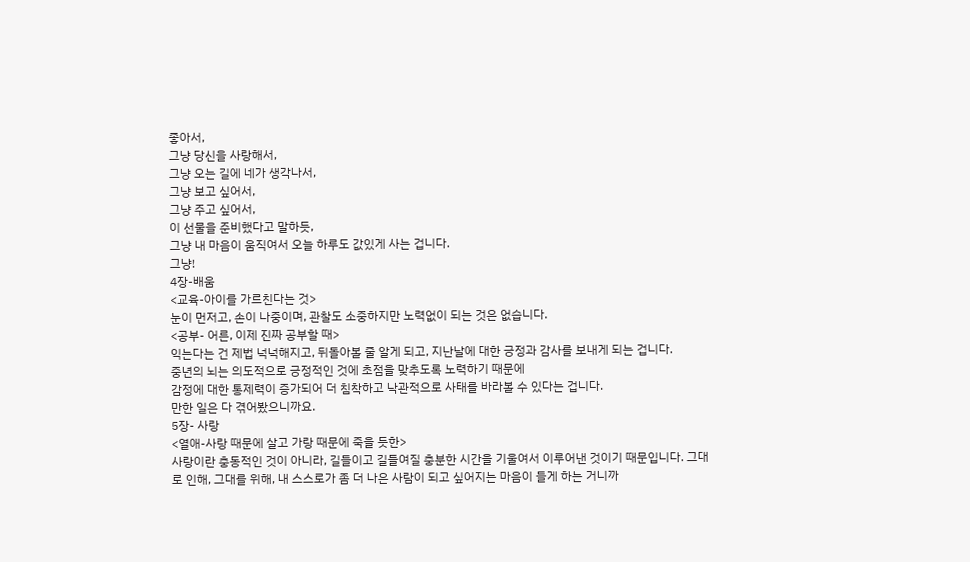좋아서,
그냥 당신을 사랑해서,
그냥 오는 길에 네가 생각나서,
그냥 보고 싶어서,
그냥 주고 싶어서,
이 선물을 준비했다고 말하듯,
그냥 내 마음이 움직여서 오늘 하루도 값있게 사는 겁니다.
그냥!
4장-배움
<교육-아이를 가르친다는 것>
눈이 먼저고, 손이 나중이며, 관찰도 소중하지만 노력없이 되는 것은 없습니다.
<공부- 어른, 이제 진짜 공부할 때>
익는다는 건 제법 넉넉해지고, 뒤돌아볼 줄 알게 되고, 지난날에 대한 긍정과 감사를 보내게 되는 겁니다.
중년의 뇌는 의도적으로 긍정적인 것에 초점을 맞추도록 노력하기 때문에
감정에 대한 통제력이 증가되어 더 침착하고 낙관적으로 사태를 바라볼 수 있다는 겁니다.
만한 일은 다 겪어봤으니까요.
5장- 사랑
<열애-사랑 때문에 살고 가랑 때문에 죽을 듯한>
사랑이란 충동적인 것이 아니라, 길들이고 길들여질 충분한 시간을 기울여서 이루어낸 것이기 때문입니다. 그대로 인해, 그대를 위해, 내 스스로가 좀 더 나은 사람이 되고 싶어지는 마음이 들게 하는 거니까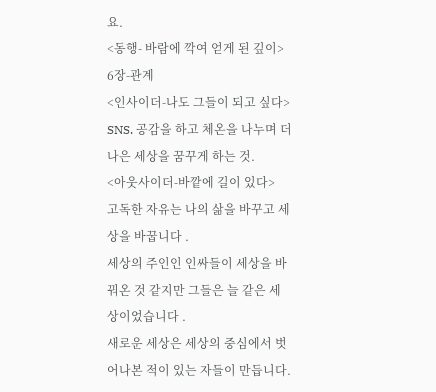요.
<동행- 바람에 깍여 얻게 된 깊이>
6장-관계
<인사이더-나도 그들이 되고 싶다>
SNS. 공감을 하고 체온을 나누며 더 나은 세상을 꿈꾸게 하는 것.
<아웃사이더-바깥에 길이 있다>
고독한 자유는 나의 삶을 바꾸고 세상을 바꿉니다 .
세상의 주인인 인싸들이 세상을 바꿔온 것 같지만 그들은 늘 같은 세상이었습니다 .
새로운 세상은 세상의 중심에서 벗어나본 적이 있는 자들이 만듭니다.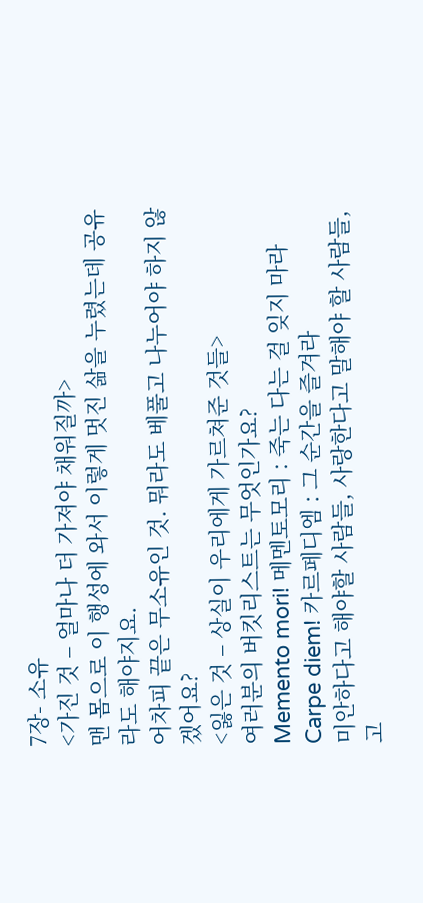7장- 소유
<가진 것 – 얼마나 더 가져야 채워질까>
맨 몸으로 이 행성에 와서 이렇게 멋진 삶을 누렸는데 공유라도 해야지요.
어차피 끝은 무소유인 것. 뭐라도 베풀고 나누어야 하지 않겠어요?
<잃은 것 – 상실이 우리에게 가르쳐준 것들>
여러분의 버킷리스트는 무엇인가요?
Memento mori! 메멘토모리 : 죽는 다는 걸 잊지 마라
Carpe diem! 카르페디엠 : 그 순간을 즐겨라
미안하다고 해야할 사람들, 사랑한다고 말해야 할 사람들, 고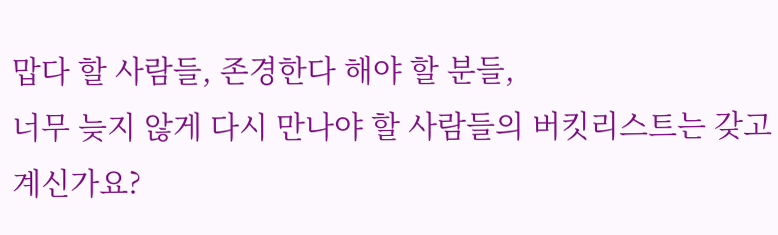맙다 할 사람들, 존경한다 해야 할 분들,
너무 늦지 않게 다시 만나야 할 사람들의 버킷리스트는 갖고 계신가요?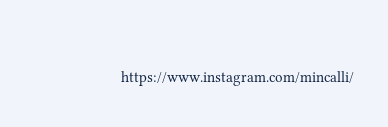https://www.instagram.com/mincalli/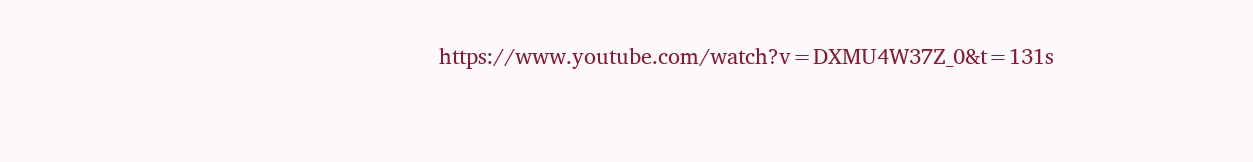https://www.youtube.com/watch?v=DXMU4W37Z_0&t=131s